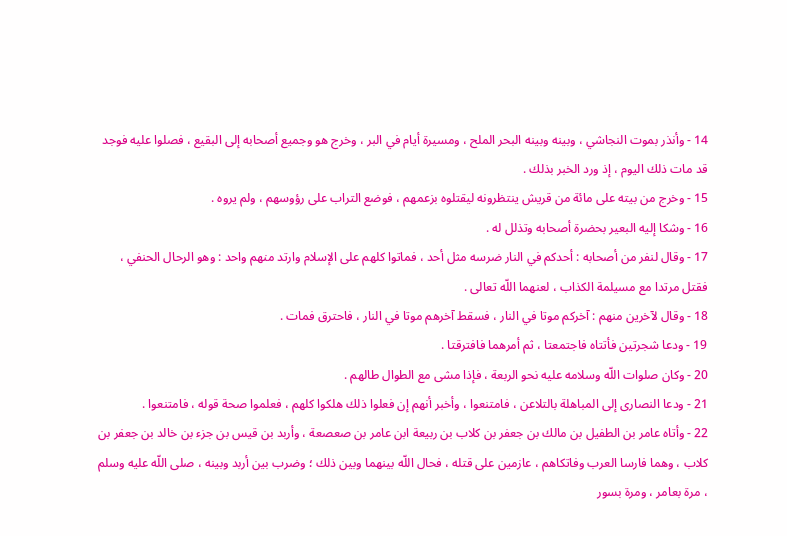14 - وأنذر بموت النجاشي ، وبينه وبينه البحر الملح ، ومسيرة أيام في البر ، وخرج هو وجميع أصحابه إلى البقيع ، فصلوا عليه فوجد قد مات ذلك اليوم ، إذ ورد الخبر بذلك .
15 - وخرج من بيته على مائة من قريش ينتظرونه ليقتلوه بزعمهم ، فوضع التراب على رؤوسهم ، ولم يروه .
16 - وشكا إليه البعير بحضرة أصحابه وتذلل له .
17 - وقال لنفر من أصحابه : أحدكم في النار ضرسه مثل أحد ، فماتوا كلهم على الإسلام وارتد منهم واحد : وهو الرحال الحنفي ، فقتل مرتدا مع مسيلمة الكذاب ، لعنهما اللّه تعالى .
18 - وقال لآخرين منهم : آخركم موتا في النار ، فسقط آخرهم موتا في النار ، فاحترق فمات .
19 - ودعا شجرتين فأتتاه فاجتمعتا ، ثم أمرهما فافترقتا .
20 - وكان صلوات اللّه وسلامه عليه نحو الربعة ، فإذا مشى مع الطوال طالهم .
21 - ودعا النصارى إلى المباهلة بالتلاعن ، فامتنعوا ، وأخبر أنهم إن فعلوا ذلك هلكوا كلهم ، فعلموا صحة قوله ، فامتنعوا .
22 - وأتاه عامر بن الطفيل بن مالك بن جعفر بن كلاب بن ربيعة ابن عامر بن صعصعة ، وأربد بن قيس بن جزء بن خالد بن جعفر بن كلاب ، وهما فارسا العرب وفاتكاهم ، عازمين على قتله ، فحال اللّه بينهما وبين ذلك ؛ وضرب بين أربد وبينه ، صلى اللّه عليه وسلم ، مرة بعامر ، ومرة بسور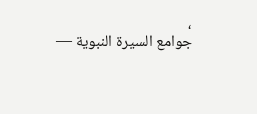،
جوامع السيرة النبوية —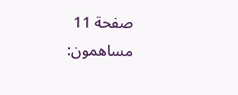صفحة 11
مساهمون: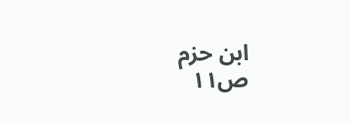ابن حزم
ص١١